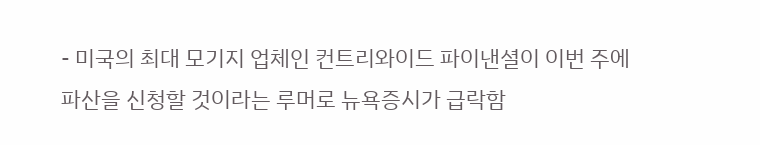- 미국의 최대 모기지 업체인 컨트리와이드 파이낸셜이 이번 주에 파산을 신청할 것이라는 루머로 뉴욕증시가 급락함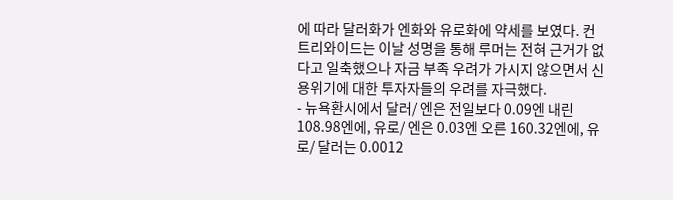에 따라 달러화가 엔화와 유로화에 약세를 보였다. 컨트리와이드는 이날 성명을 통해 루머는 전혀 근거가 없다고 일축했으나 자금 부족 우려가 가시지 않으면서 신용위기에 대한 투자자들의 우려를 자극했다.
- 뉴욕환시에서 달러/ 엔은 전일보다 0.09엔 내린 108.98엔에, 유로/ 엔은 0.03엔 오른 160.32엔에, 유로/ 달러는 0.0012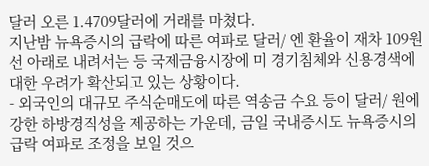달러 오른 1.4709달러에 거래를 마쳤다.
지난밤 뉴욕증시의 급락에 따른 여파로 달러/ 엔 환율이 재차 109원선 아래로 내려서는 등 국제금융시장에 미 경기침체와 신용경색에 대한 우려가 확산되고 있는 상황이다.
- 외국인의 대규모 주식순매도에 따른 역송금 수요 등이 달러/ 원에 강한 하방경직성을 제공하는 가운데, 금일 국내증시도 뉴욕증시의 급락 여파로 조정을 보일 것으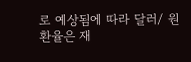로 예상됨에 따라 달러/ 원 환율은 재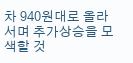차 940원대로 올라서며 추가상승을 모색할 것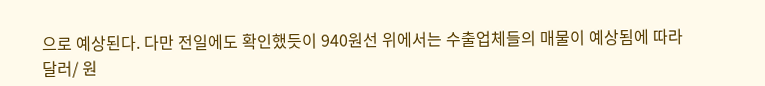으로 예상된다. 다만 전일에도 확인했듯이 940원선 위에서는 수출업체들의 매물이 예상됨에 따라 달러/ 원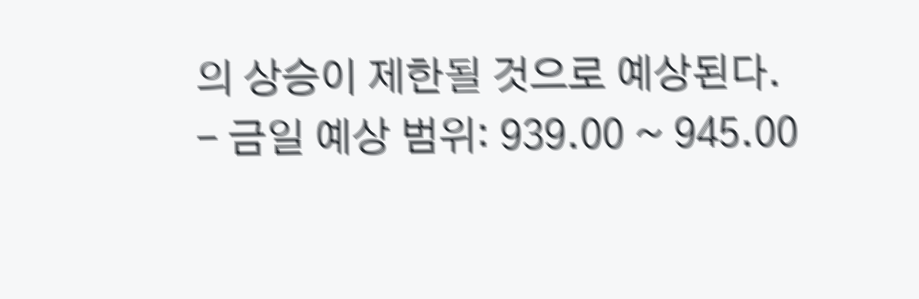의 상승이 제한될 것으로 예상된다.
- 금일 예상 범위: 939.00 ~ 945.00